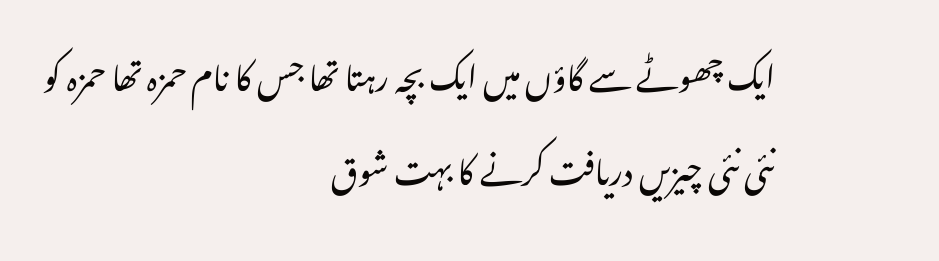ایک چھوٹے سے گاؤں میں ایک بچہ رہتا تھا جس کا نام حمزہ تھا حمزہ کو نئی نئی چیزیں دریافت کرنے کا بہت شوق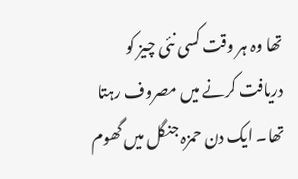تھا وہ ہر وقت کسی نئی چیز کو دریافت کرنے میں مصروف رہتا تھا۔ ایک دن حمزہ جنگل میں گھوم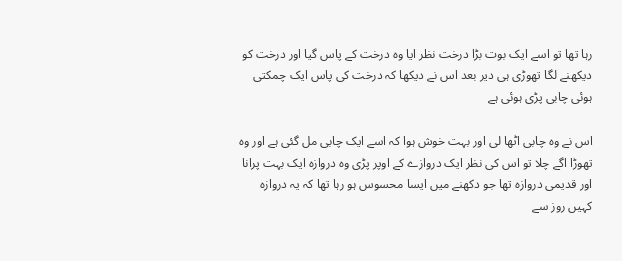رہا تھا تو اسے ایک بوت بڑا درخت نظر ایا وہ درخت کے پاس گیا اور درخت کو دیکھنے لگا تھوڑی ہی دیر بعد اس نے دیکھا کہ درخت کی پاس ایک چمکتی ہوئی چابی پڑی ہوئی ہے

اس نے وہ چابی اٹھا لی اور بہت خوش ہوا کہ اسے ایک چابی مل گئی ہے اور وہ تھوڑا اگے چلا تو اس کی نظر ایک دروازے کے اوپر پڑی وہ دروازہ ایک بہت پرانا اور قدیمی دروازہ تھا جو دکھنے میں ایسا محسوس ہو رہا تھا کہ یہ دروازہ کہیں روز سے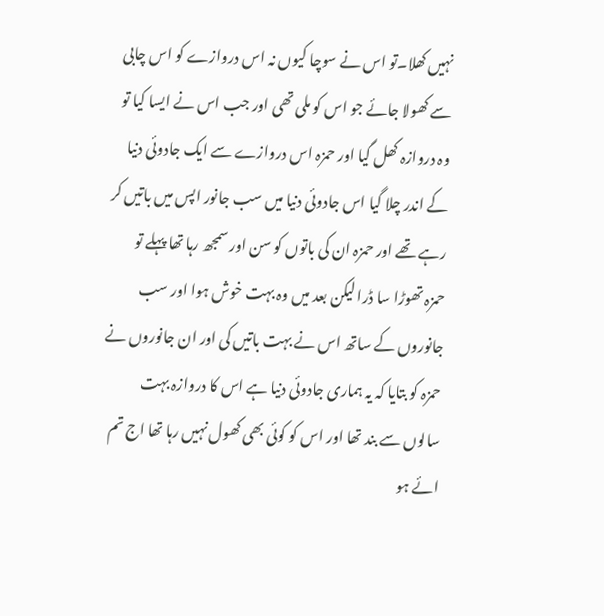نہیں کھلا۔تو اس نے سوچا کیوں نہ اس دروازے کو اس چابی سے کھولا جائے جو اس کو ملی تھی اور جب اس نے ایسا کیا تو وہ دروازہ کھل گیا اور حمزہ اس دروازے سے ایک جادوئی دنیا کے اندر چلا گیا اس جادوئی دنیا میں سب جانور اپس میں باتیں کر رہے تھے اور حمزہ ان کی باتوں کو سن اور سمجھ رہا تھا پہلے تو حمزہ تھوڑا سا ڈرا لیکن بعد میں وہ بہت خوش ہوا اور سب جانوروں کے ساتھ اس نے بہت باتیں کی اور ان جانوروں نے حمزہ کو بتایا کہ یہ ہماری جادوئی دنیا ہے اس کا دروازہ بہت سالوں سے بند تھا اور اس کو کوئی بھی کھول نہیں رہا تھا اج تم ائے ہو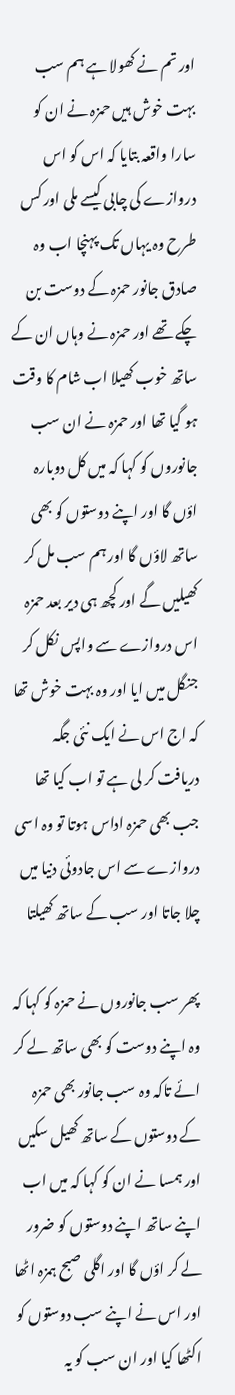اور تم نے کھولا ہے ہم سب بہت خوش ہیں حمزہ نے ان کو سارا واقعہ بتایا کہ اس کو اس دروازے کی چابی کیسے ملی اور کس طرح وہ یہاں تک پہنچا اب وہ صادق جانور حمزہ کے دوست بن چکے تھے اور حمزہ نے وہاں ان کے ساتھ خوب کھیلا اب شام کا وقت ہو گیا تھا اور حمزہ نے ان سب جانوروں کو کہا کہ میں کل دوبارہ اؤں گا اور اپنے دوستوں کو بھی ساتھ لاؤں گا اور ہم سب مل کر کھیلیں گے اور کچھ ہی دیر بعد حمزہ اس دروازے سے واپس نکل کر جنگل میں ایا اور وہ بہت خوش تھا کہ اج اس نے ایک نئی جگہ دریافت کر لی ہے تو اب کیا تھا جب بھی حمزہ اداس ہوتا تو وہ اسی دروازے سے اس جادوئی دنیا میں چلا جاتا اور سب کے ساتھ کھیلتا

پھر سب جانوروں نے حمزہ کو کہا کہ وہ اپنے دوست کو بھی ساتھ لے کر ائے تاکہ وہ سب جانور بھی حمزہ کے دوستوں کے ساتھ کھیل سکیں اور ہمسا نے ان کو کہا کہ میں اب اپنے ساتھ اپنے دوستوں کو ضرور لے کر اؤں گا اور اگلی صبح ہمزہ اٹھا اور اس نے اپنے سب دوستوں کو اکٹھا کیا اور ان سب کو یہ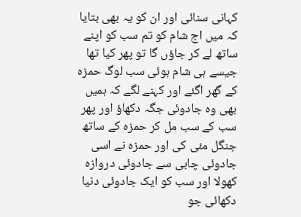کہانی سنائی اور ان کو یہ بھی بتایا کہ میں اج شام کو تم سب کو اپنے ساتھ لے کر جاؤں گا تو پھر کیا تھا جیسے ہی شام ہوئی سب لوگ حمزہ کے گھر اگئے اور کہنے لگے کہ ہمیں بھی وہ جادوئی جگہ دکھاؤ اور پھر سب کے سب مل کر حمزہ کے ساتھ جنگل مئی کی اور حمزہ نے اسی جادوئی چابی سے جادوئی دروازہ کھولا اور سب کو ایک جادوئی دنیا دکھائی جو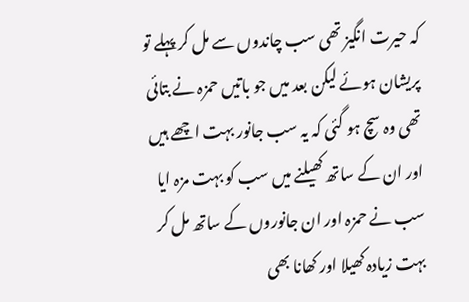کہ حیرت انگیز تھی سب چاندوں سے مل کر پہلے تو پریشان ہوئے لیکن بعد میں جو باتیں حمزہ نے بتائی تھی وہ سچ ہو گئی کہ یہ سب جانور بہت اچھے ہیں اور ان کے ساتھ کھیلنے میں سب کو بہت مزہ ایا سب نے حمزہ اور ان جانوروں کے ساتھ مل کر بہت زیادہ کھیلا اور کھانا بھی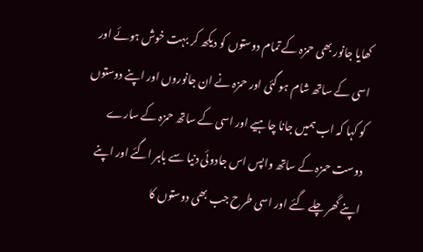کھایا جانور بھی حمزہ کے تمام دوستوں کو دیکھ کر بہت خوش ہوئے اور اسی کے ساتھ شام ہو گئی اور حمزہ نے ان جانوروں اور اپنے دوستوں کو کہا کہ اب ہمیں جانا چاہیے اور اسی کے ساتھ حمزہ کے سارے دوست حمزہ کے ساتھ واپس اس جادوئی دنیا سے باہر اگئے اور اپنے اپنے گھر چلے گئے اور اسی طرح جب بھی دوستوں کا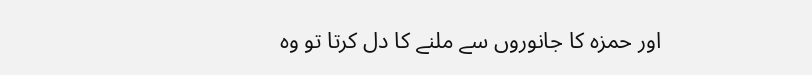اور حمزہ کا جانوروں سے ملنے کا دل کرتا تو وہ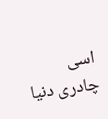اسی چادری دنیا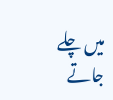میں چلے جاتے